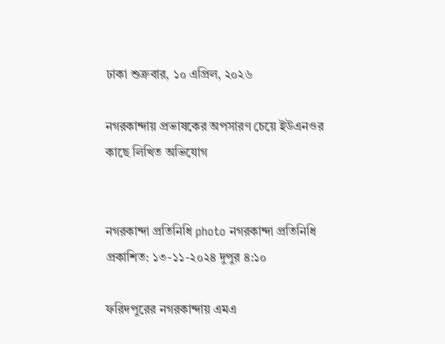ঢাকা শুক্রবার, ১০ এপ্রিল, ২০২৬

নগরকান্দায় প্রভাষকের অপসারণ চেয়ে ইউএনওর কাছে লিখিত অভিযোগ


নগরকান্দা প্রতিনিধি photo নগরকান্দা প্রতিনিধি
প্রকাশিত: ১৩-১১-২০২৪ দুপুর ৪:১০

ফরিদপুরের নগরকান্দায় এমএ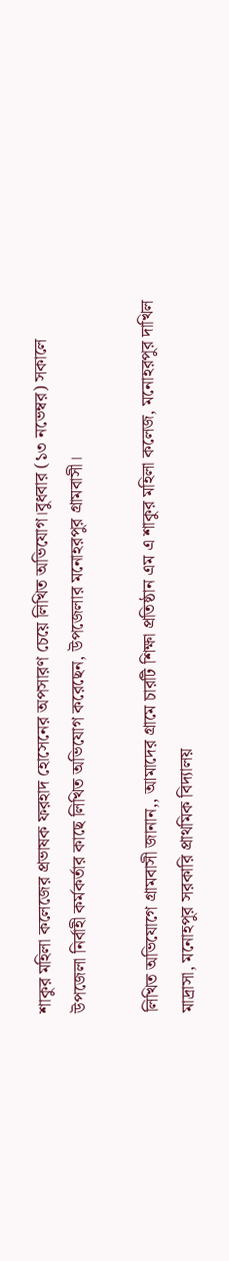শাকুর মহিলা কলেজের প্রভাষক ফরহাদ হোসেনের অপসারণ চেয়ে লিখিত অভিযোগ।বুধবার (১৩ নভেম্বর) সকালে উপজেলা নির্বাহী কর্মকর্তার কাছে লিখিত অভিযোগ করেছেন, উপজেলার মনোহরপুর গ্রামবাসী।

লিখিত অভিযোগে গ্রামবাসী জানান,, আমাদের গ্রামে চারটি শিক্ষা প্রতিষ্ঠান এম এ শাকুর মহিলা কলেজ, মনোহরপুর দাখিল মাদ্রাসা, মনোহপুর সরকারি প্রাথমিক বিদ্যালয়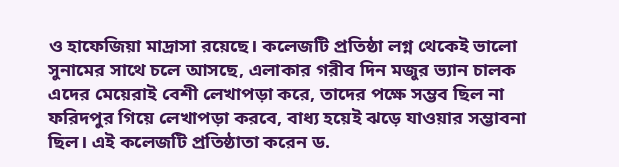ও হাফেজিয়া মাদ্রাসা রয়েছে। কলেজটি প্রতিষ্ঠা লগ্ন থেকেই ভালো সুনামের সাথে চলে আসছে, এলাকার গরীব দিন মজুর ভ্যান চালক এদের মেয়েরাই বেশী লেখাপড়া করে, তাদের পক্ষে সম্ভব ছিল না ফরিদপুর গিয়ে লেখাপড়া করবে, বাধ্য হয়েই ঝড়ে যাওয়ার সম্ভাবনা ছিল। এই কলেজটি প্রতিষ্ঠাতা করেন ড.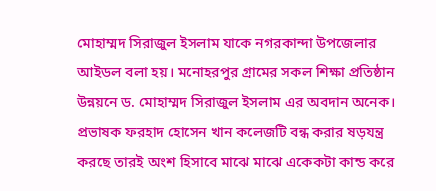মোহাম্মদ সিরাজুল ইসলাম যাকে নগরকান্দা উপজেলার আইডল বলা হয়। মনোহরপুর গ্রামের সকল শিক্ষা প্রতিষ্ঠান উন্নয়নে ড. মোহাম্মদ সিরাজুল ইসলাম এর অবদান অনেক। প্রভাষক ফরহাদ হোসেন খান কলেজটি বন্ধ করার ষড়যন্ত্র করছে তারই অংশ হিসাবে মাঝে মাঝে একেকটা কান্ড করে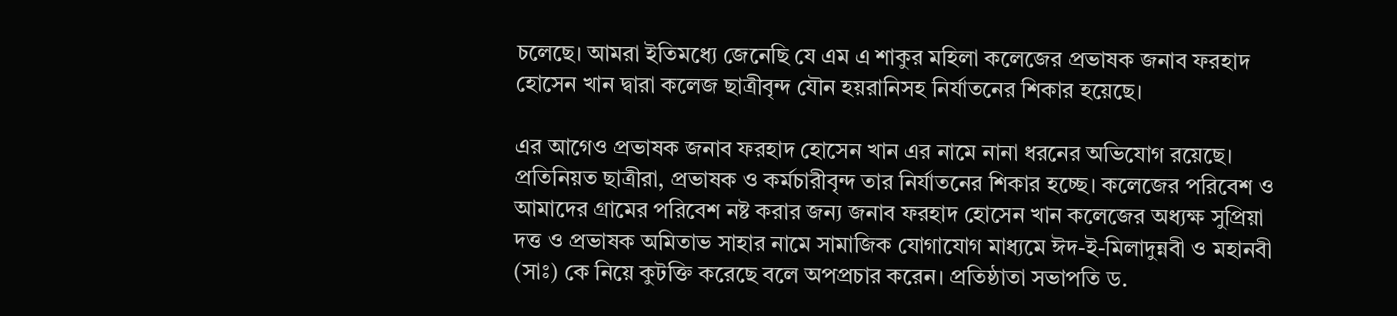চলেছে। আমরা ইতিমধ্যে জেনেছি যে এম এ শাকুর মহিলা কলেজের প্রভাষক জনাব ফরহাদ হোসেন খান দ্বারা কলেজ ছাত্রীবৃন্দ যৌন হয়রানিসহ নির্যাতনের শিকার হয়েছে।

এর আগেও প্রভাষক জনাব ফরহাদ হোসেন খান এর নামে নানা ধরনের অভিযোগ রয়েছে। প্রতিনিয়ত ছাত্রীরা, প্রভাষক ও কর্মচারীবৃন্দ তার নির্যাতনের শিকার হচ্ছে। কলেজের পরিবেশ ও আমাদের গ্রামের পরিবেশ নষ্ট করার জন্য জনাব ফরহাদ হোসেন খান কলেজের অধ্যক্ষ সুপ্রিয়া দত্ত ও প্রভাষক অমিতাভ সাহার নামে সামাজিক যোগাযোগ মাধ্যমে ঈদ-ই-মিলাদুন্নবী ও মহানবী (সাঃ) কে নিয়ে কুটক্তি করেছে বলে অপপ্রচার করেন। প্রতিষ্ঠাতা সভাপতি ড.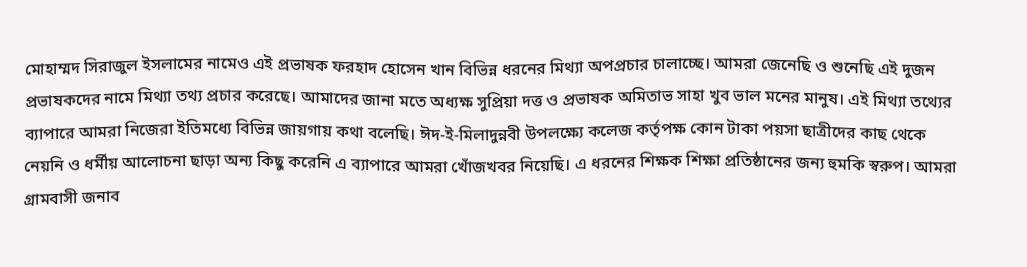মোহাম্মদ সিরাজুল ইসলামের নামেও এই প্রভাষক ফরহাদ হোসেন খান বিভিন্ন ধরনের মিথ্যা অপপ্রচার চালাচ্ছে। আমরা জেনেছি ও শুনেছি এই দুজন প্রভাষকদের নামে মিথ্যা তথ্য প্রচার করেছে। আমাদের জানা মতে অধ্যক্ষ সুপ্রিয়া দত্ত ও প্রভাষক অমিতাভ সাহা খুব ভাল মনের মানুষ। এই মিথ্যা তথ্যের ব্যাপারে আমরা নিজেরা ইতিমধ্যে বিভিন্ন জায়গায় কথা বলেছি। ঈদ-ই-মিলাদুন্নবী উপলক্ষ্যে কলেজ কর্তৃপক্ষ কোন টাকা পয়সা ছাত্রীদের কাছ থেকে নেয়নি ও ধর্মীয় আলোচনা ছাড়া অন্য কিছু করেনি এ ব্যাপারে আমরা খোঁজখবর নিয়েছি। এ ধরনের শিক্ষক শিক্ষা প্রতিষ্ঠানের জন্য হুমকি স্বরুপ। আমরা গ্রামবাসী জনাব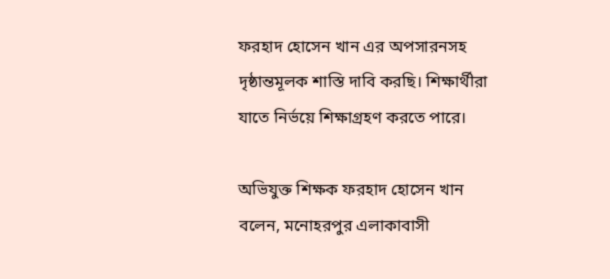ফরহাদ হোসেন খান এর অপসারনসহ দৃষ্ঠান্তমূলক শাস্তি দাবি করছি। শিক্ষার্থীরা যাতে নির্ভয়ে শিক্ষাগ্রহণ করতে পারে।

অভিযুক্ত শিক্ষক ফরহাদ হোসেন খান বলেন, মনোহরপুর এলাকাবাসী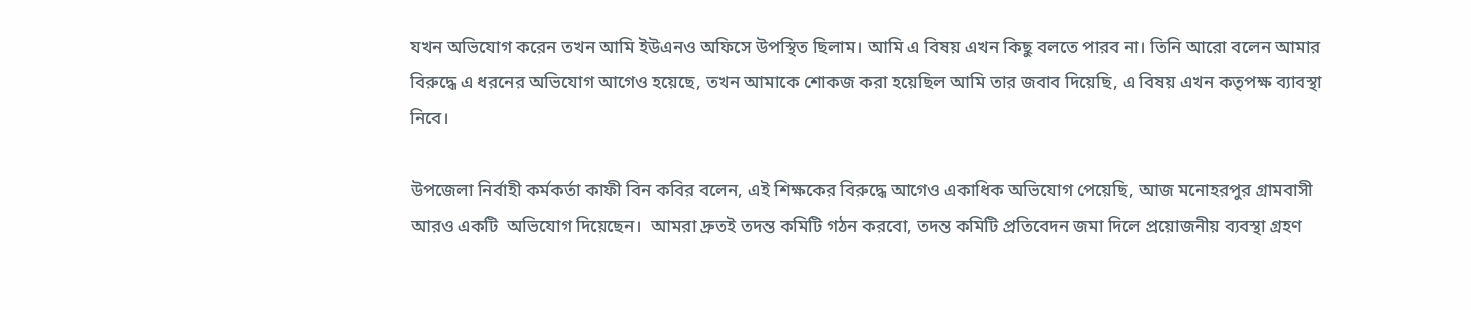যখন অভিযোগ করেন তখন আমি ইউএনও অফিসে উপস্থিত ছিলাম। আমি এ বিষয় এখন কিছু বলতে পারব না। তিনি আরো বলেন আমার বিরুদ্ধে এ ধরনের অভিযোগ আগেও হয়েছে, তখন আমাকে শোকজ করা হয়েছিল আমি তার জবাব দিয়েছি, এ বিষয় এখন কতৃপক্ষ ব্যাবস্থা নিবে।

উপজেলা নির্বাহী কর্মকর্তা কাফী বিন কবির বলেন, এই শিক্ষকের বিরুদ্ধে আগেও একাধিক অভিযোগ পেয়েছি, আজ মনোহরপুর গ্রামবাসী আরও একটি  অভিযোগ দিয়েছেন।  আমরা দ্রুতই তদন্ত কমিটি গঠন করবো, তদন্ত কমিটি প্রতিবেদন জমা দিলে প্রয়োজনীয় ব্যবস্থা গ্রহণ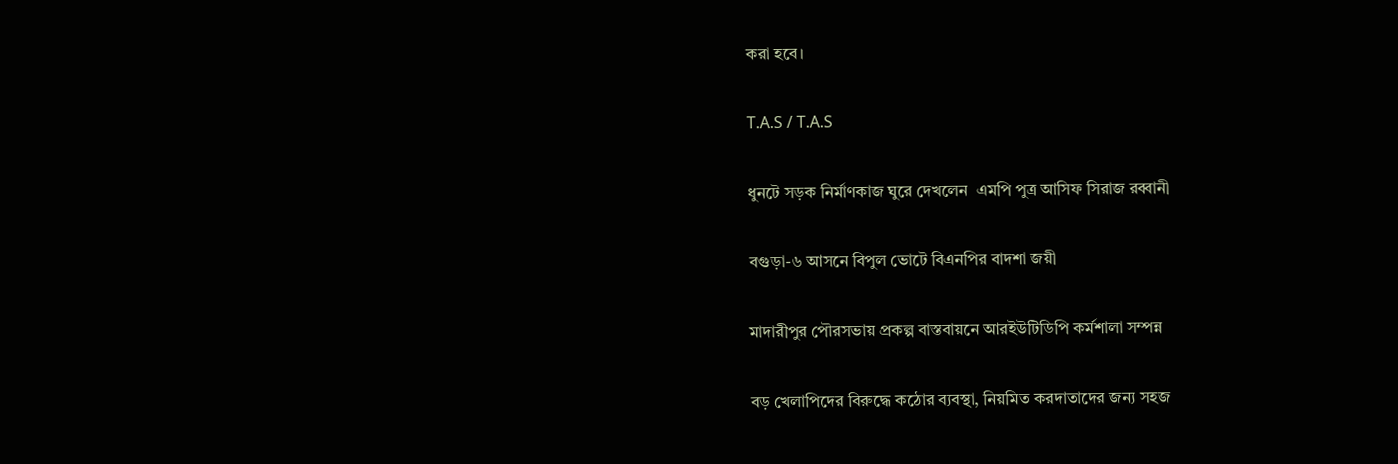করা হবে।

T.A.S / T.A.S

ধুনটে সড়ক নির্মাণকাজ ঘুরে দেখলেন  এমপি পুত্র আসিফ সিরাজ রব্বানী

বগুড়া-৬ আসনে বিপুল ভোটে বিএনপির বাদশা জয়ী

মাদারীপুর পৌরসভায় প্রকল্প বাস্তবায়নে আরইউটিডিপি কর্মশালা সম্পন্ন

বড় খেলাপিদের বিরুদ্ধে কঠোর ব্যবস্থা, নিয়মিত করদাতাদের জন্য সহজ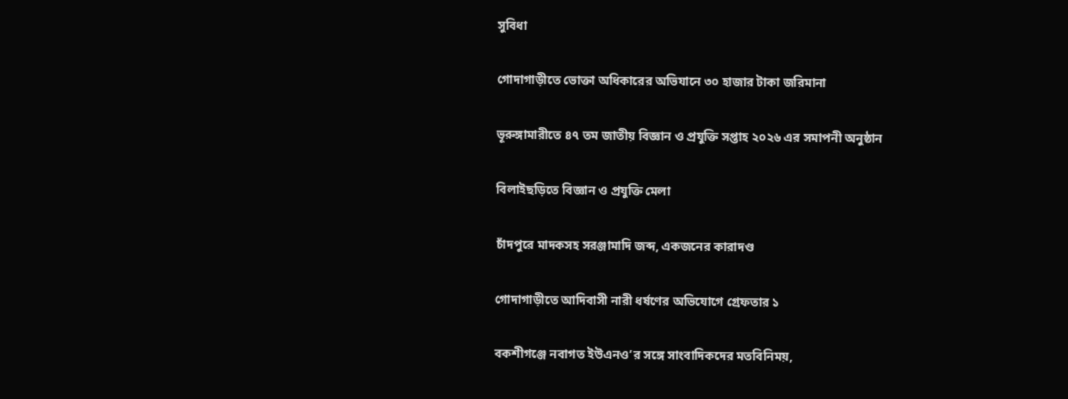সুবিধা

গোদাগাড়ীতে ভোক্তা অধিকারের অভিযানে ৩০ হাজার টাকা জরিমানা

ভূরুঙ্গামারীতে ৪৭ তম জাতীয় বিজ্ঞান ও প্রযুক্তি সপ্তাহ ২০২৬ এর সমাপনী অনুষ্ঠান

বিলাইছড়িতে বিজ্ঞান ও প্রযুক্তি মেলা

চাঁদপুরে মাদকসহ সরঞ্জামাদি জব্দ, একজনের কারাদণ্ড

গোদাগাড়ীতে আদিবাসী নারী ধর্ষণের অভিযোগে গ্রেফতার ১

বকশীগঞ্জে নবাগত ইউএনও’র সঙ্গে সাংবাদিকদের মতবিনিময়,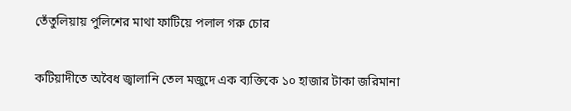তেঁতুলিয়ায় পুলিশের মাথা ফাটিয়ে পলাল গরু চোর

কটিয়াদীতে অবৈধ জ্বালানি তেল মজুদে এক ব্যক্তিকে ১০ হাজার টাকা জরিমানা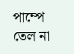পাম্পে তেল না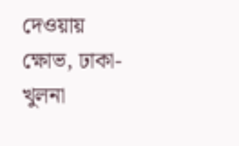দেওয়ায় ক্ষোভ, ঢাকা-খুলনা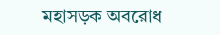মহাসড়ক অবরোধ